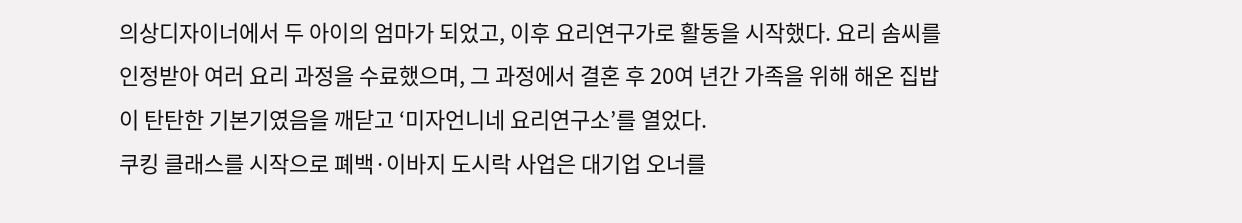의상디자이너에서 두 아이의 엄마가 되었고, 이후 요리연구가로 활동을 시작했다. 요리 솜씨를 인정받아 여러 요리 과정을 수료했으며, 그 과정에서 결혼 후 20여 년간 가족을 위해 해온 집밥이 탄탄한 기본기였음을 깨닫고 ‘미자언니네 요리연구소’를 열었다.
쿠킹 클래스를 시작으로 폐백·이바지 도시락 사업은 대기업 오너를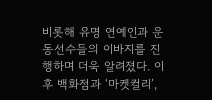비롯해 유명 연예인과 운동선수들의 이바지를 진행하며 더욱 알려졌다. 이후 백화점과 ‘마켓컬리’,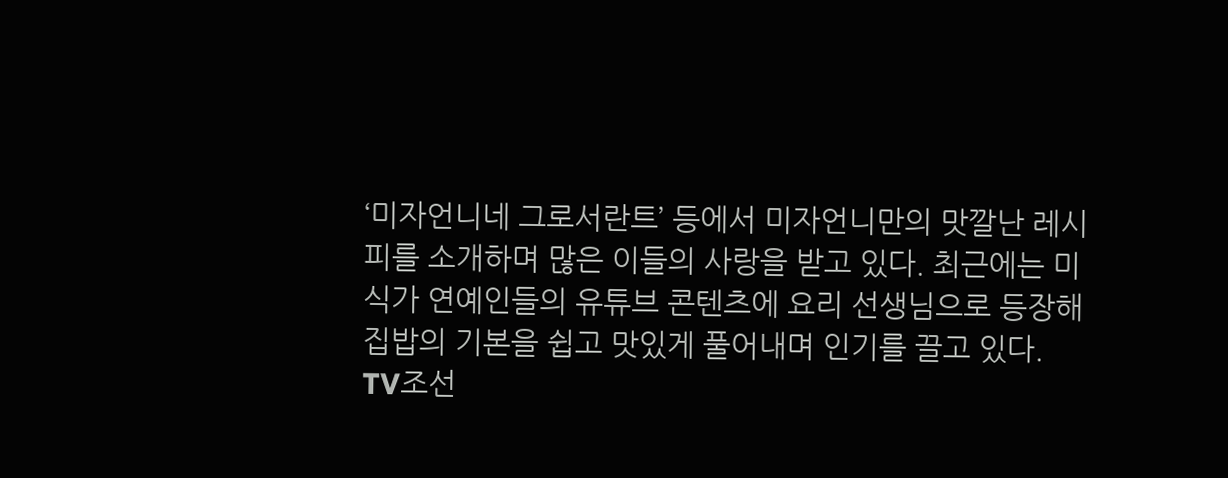‘미자언니네 그로서란트’ 등에서 미자언니만의 맛깔난 레시피를 소개하며 많은 이들의 사랑을 받고 있다. 최근에는 미식가 연예인들의 유튜브 콘텐츠에 요리 선생님으로 등장해 집밥의 기본을 쉽고 맛있게 풀어내며 인기를 끌고 있다.
TV조선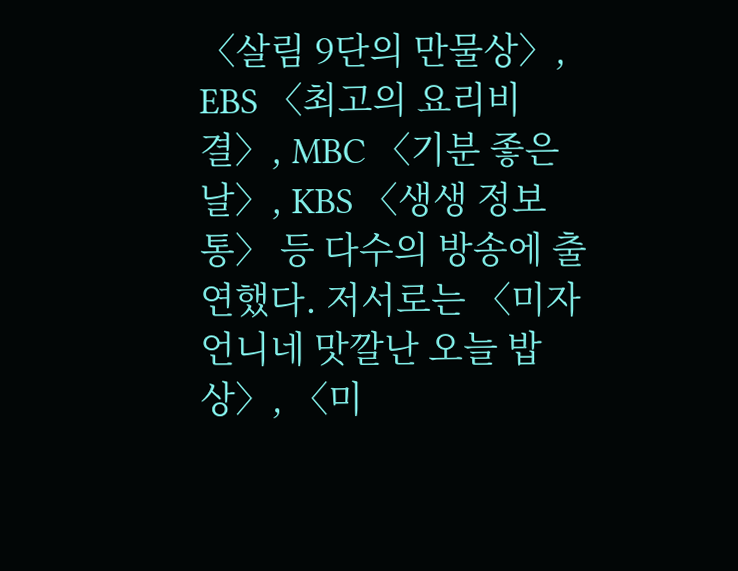〈살림 9단의 만물상〉, EBS 〈최고의 요리비결〉, MBC 〈기분 좋은 날〉, KBS 〈생생 정보통〉 등 다수의 방송에 출연했다. 저서로는 〈미자언니네 맛깔난 오늘 밥상〉, 〈미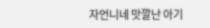자언니네 맛깔난 아기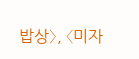밥상〉, 〈미자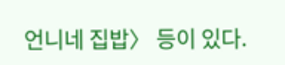언니네 집밥〉 등이 있다.